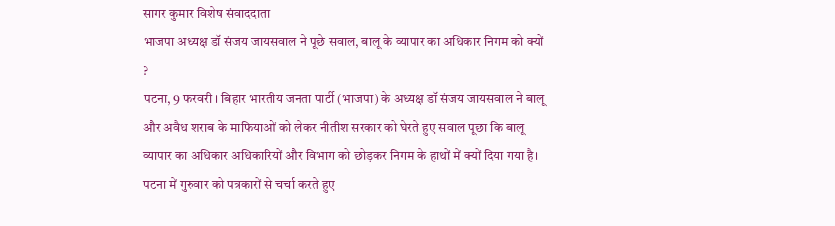सागर कुमार विशेष संवाददाता
भाजपा अध्यक्ष डॉ संजय जायसवाल ने पूछे सवाल, बालू के व्यापार का अधिकार निगम को क्यों ?
पटना, 9 फरवरी । बिहार भारतीय जनता पार्टी (भाजपा) के अध्यक्ष डॉ संजय जायसवाल ने बालू और अवैध शराब के माफियाओं को लेकर नीतीश सरकार को घेरते हुए सवाल पूछा कि बालू व्यापार का अधिकार अधिकारियों और विभाग को छोड़कर निगम के हाथों में क्यों दिया गया है।
पटना में गुरुवार को पत्रकारों से चर्चा करते हुए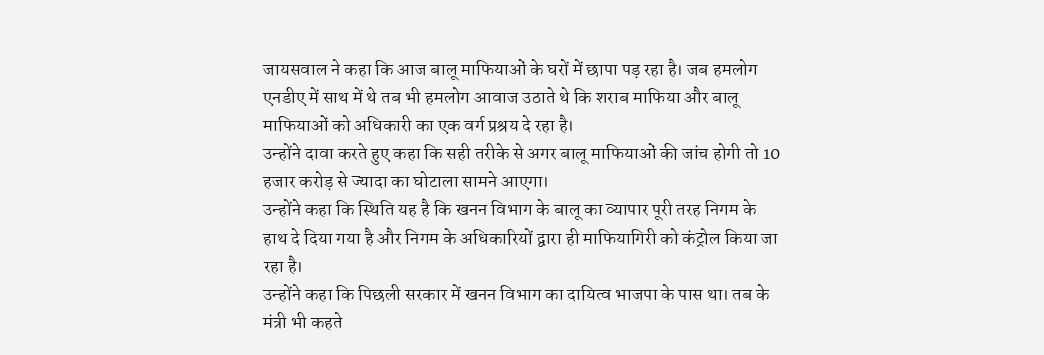जायसवाल ने कहा कि आज बालू माफियाओं के घरों में छापा पड़ रहा है। जब हमलोग एनडीए में साथ में थे तब भी हमलोग आवाज उठाते थे कि शराब माफिया और बालू माफियाओं को अधिकारी का एक वर्ग प्रश्रय दे रहा है।
उन्होंने दावा करते हुए कहा कि सही तरीके से अगर बालू माफियाओं की जांच होगी तो 10 हजार करोड़ से ज्यादा का घोटाला सामने आएगा।
उन्होंने कहा कि स्थिति यह है कि खनन विभाग के बालू का व्यापार पूरी तरह निगम के हाथ दे दिया गया है और निगम के अधिकारियों द्वारा ही माफियागिरी को कंट्रोल किया जा रहा है।
उन्होंने कहा कि पिछली सरकार में खनन विभाग का दायित्व भाजपा के पास था। तब के मंत्री भी कहते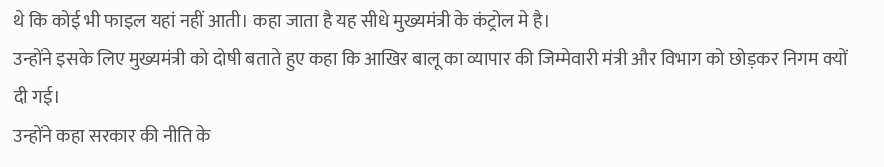थे कि कोई भी फाइल यहां नहीं आती। कहा जाता है यह सीधे मुख्यमंत्री के कंट्रोल मे है।
उन्होंने इसके लिए मुख्यमंत्री को दोषी बताते हुए कहा कि आखिर बालू का व्यापार की जिम्मेवारी मंत्री और विभाग को छोड़कर निगम क्यों दी गई।
उन्होंने कहा सरकार की नीति के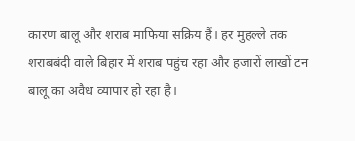कारण बालू और शराब माफिया सक्रिय हैं। हर मुहल्ले तक शराबबंदी वाले बिहार में शराब पहुंच रहा और हजारों लाखों टन बालू का अवैध व्यापार हो रहा है।